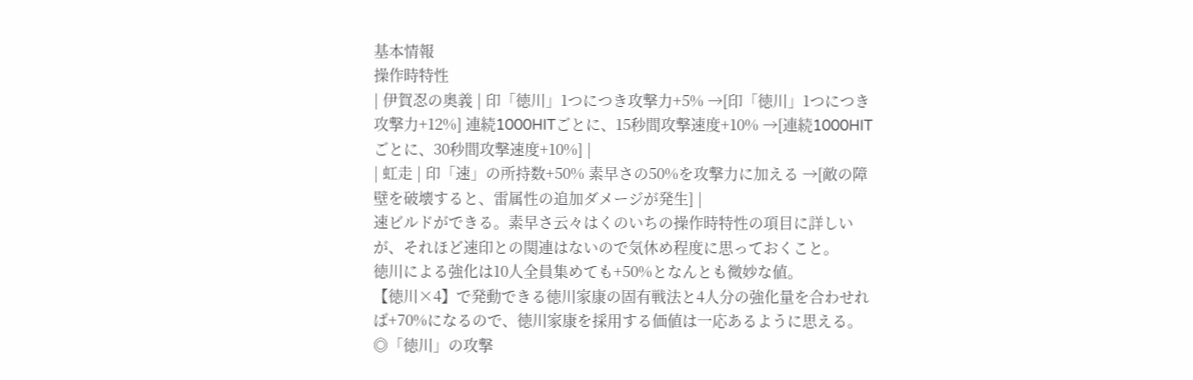基本情報
操作時特性
| 伊賀忍の奥義 | 印「徳川」1つにつき攻撃力+5% →[印「徳川」1つにつき攻撃力+12%] 連続1000HITごとに、15秒間攻撃速度+10% →[連続1000HITごとに、30秒間攻撃速度+10%] |
| 虹走 | 印「速」の所持数+50% 素早さの50%を攻撃力に加える →[敵の障壁を破壊すると、雷属性の追加ダメージが発生] |
速ビルドができる。素早さ云々はくのいちの操作時特性の項目に詳しいが、それほど速印との関連はないので気休め程度に思っておくこと。
徳川による強化は10人全員集めても+50%となんとも微妙な値。
【徳川×4】で発動できる徳川家康の固有戦法と4人分の強化量を合わせれば+70%になるので、徳川家康を採用する価値は一応あるように思える。
◎「徳川」の攻撃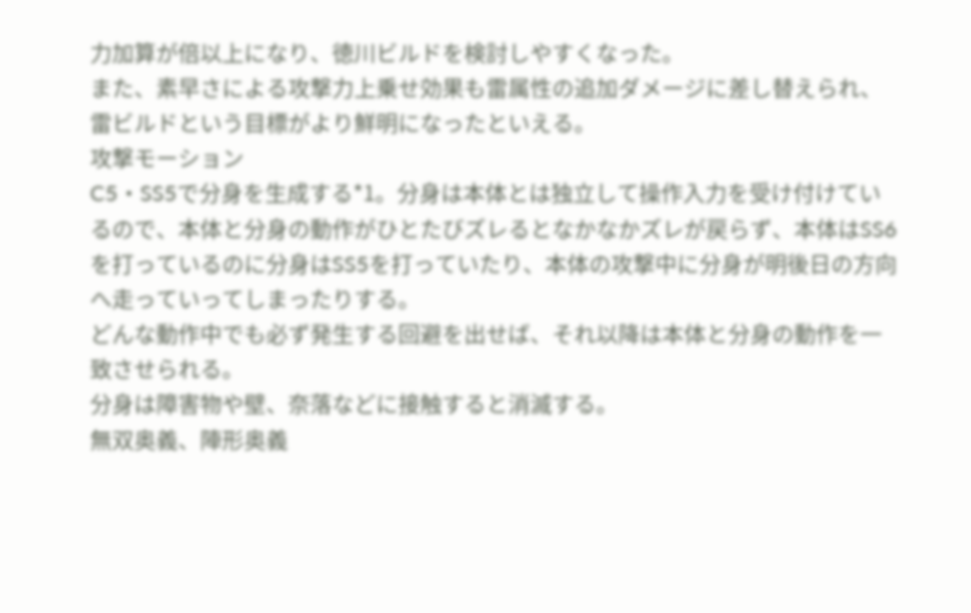力加算が倍以上になり、徳川ビルドを検討しやすくなった。
また、素早さによる攻撃力上乗せ効果も雷属性の追加ダメージに差し替えられ、雷ビルドという目標がより鮮明になったといえる。
攻撃モーション
C5・SS5で分身を生成する*1。分身は本体とは独立して操作入力を受け付けているので、本体と分身の動作がひとたびズレるとなかなかズレが戻らず、本体はSS6を打っているのに分身はSS5を打っていたり、本体の攻撃中に分身が明後日の方向へ走っていってしまったりする。
どんな動作中でも必ず発生する回避を出せば、それ以降は本体と分身の動作を一致させられる。
分身は障害物や壁、奈落などに接触すると消滅する。
無双奥義、陣形奥義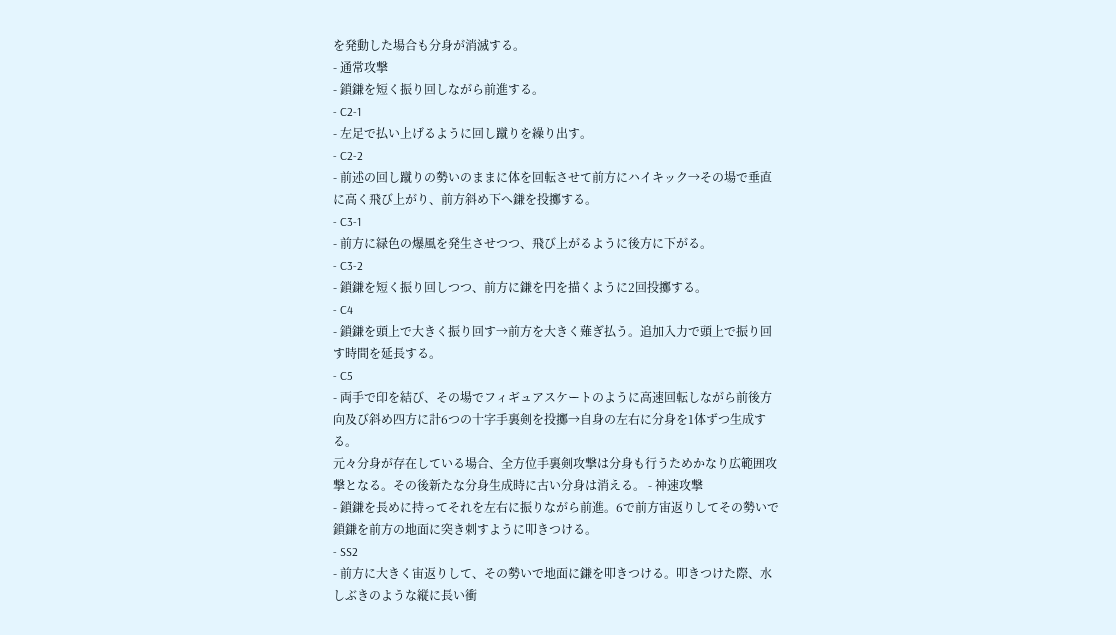を発動した場合も分身が消滅する。
- 通常攻撃
- 鎖鎌を短く振り回しながら前進する。
- C2-1
- 左足で払い上げるように回し蹴りを繰り出す。
- C2-2
- 前述の回し蹴りの勢いのままに体を回転させて前方にハイキック→その場で垂直に高く飛び上がり、前方斜め下へ鎌を投擲する。
- C3-1
- 前方に緑色の爆風を発生させつつ、飛び上がるように後方に下がる。
- C3-2
- 鎖鎌を短く振り回しつつ、前方に鎌を円を描くように2回投擲する。
- C4
- 鎖鎌を頭上で大きく振り回す→前方を大きく薙ぎ払う。追加入力で頭上で振り回す時間を延長する。
- C5
- 両手で印を結び、その場でフィギュアスケートのように高速回転しながら前後方向及び斜め四方に計6つの十字手裏剣を投擲→自身の左右に分身を1体ずつ生成する。
元々分身が存在している場合、全方位手裏剣攻撃は分身も行うためかなり広範囲攻撃となる。その後新たな分身生成時に古い分身は消える。 - 神速攻撃
- 鎖鎌を長めに持ってそれを左右に振りながら前進。6で前方宙返りしてその勢いで鎖鎌を前方の地面に突き刺すように叩きつける。
- SS2
- 前方に大きく宙返りして、その勢いで地面に鎌を叩きつける。叩きつけた際、水しぶきのような縦に長い衝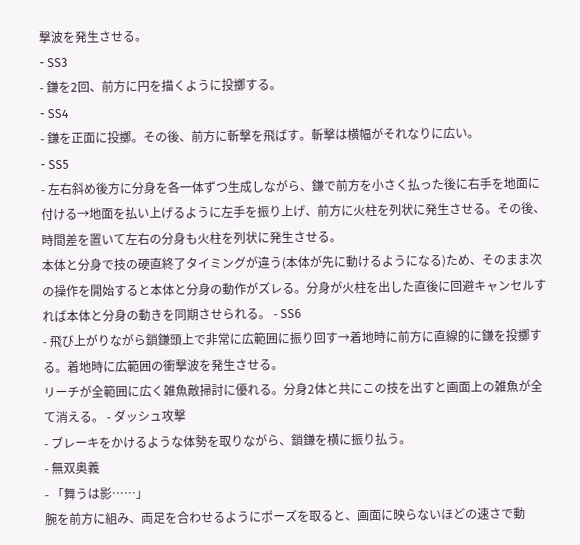撃波を発生させる。
- SS3
- 鎌を2回、前方に円を描くように投擲する。
- SS4
- 鎌を正面に投擲。その後、前方に斬撃を飛ばす。斬撃は横幅がそれなりに広い。
- SS5
- 左右斜め後方に分身を各一体ずつ生成しながら、鎌で前方を小さく払った後に右手を地面に付ける→地面を払い上げるように左手を振り上げ、前方に火柱を列状に発生させる。その後、時間差を置いて左右の分身も火柱を列状に発生させる。
本体と分身で技の硬直終了タイミングが違う(本体が先に動けるようになる)ため、そのまま次の操作を開始すると本体と分身の動作がズレる。分身が火柱を出した直後に回避キャンセルすれば本体と分身の動きを同期させられる。 - SS6
- 飛び上がりながら鎖鎌頭上で非常に広範囲に振り回す→着地時に前方に直線的に鎌を投擲する。着地時に広範囲の衝撃波を発生させる。
リーチが全範囲に広く雑魚敵掃討に優れる。分身2体と共にこの技を出すと画面上の雑魚が全て消える。 - ダッシュ攻撃
- ブレーキをかけるような体勢を取りながら、鎖鎌を横に振り払う。
- 無双奥義
- 「舞うは影……」
腕を前方に組み、両足を合わせるようにポーズを取ると、画面に映らないほどの速さで動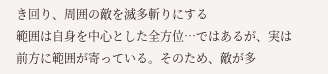き回り、周囲の敵を滅多斬りにする
範囲は自身を中心とした全方位…ではあるが、実は前方に範囲が寄っている。そのため、敵が多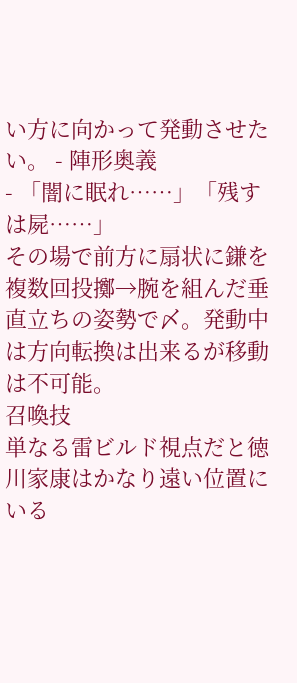い方に向かって発動させたい。 - 陣形奥義
- 「闇に眠れ……」「残すは屍……」
その場で前方に扇状に鎌を複数回投擲→腕を組んだ垂直立ちの姿勢で〆。発動中は方向転換は出来るが移動は不可能。
召喚技
単なる雷ビルド視点だと徳川家康はかなり遠い位置にいる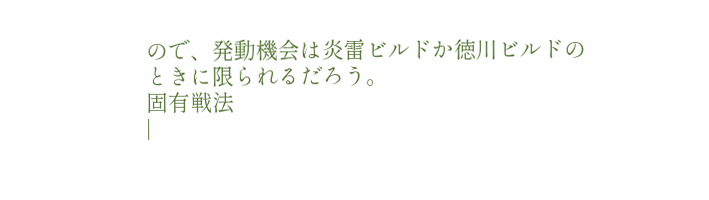ので、発動機会は炎雷ビルドか徳川ビルドのときに限られるだろう。
固有戦法
|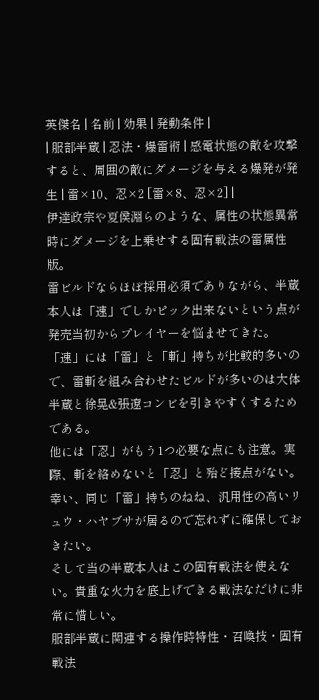英傑名 | 名前 | 効果 | 発動条件 |
| 服部半蔵 | 忍法・爆雷術 | 感電状態の敵を攻撃すると、周囲の敵にダメージを与える爆発が発生 | 雷×10、忍×2 [雷×8、忍×2] |
伊達政宗や夏侯淵らのような、属性の状態異常時にダメージを上乗せする固有戦法の雷属性版。
雷ビルドならほぼ採用必須でありながら、半蔵本人は「速」でしかピック出来ないという点が発売当初からプレイヤーを悩ませてきた。
「速」には「雷」と「斬」持ちが比較的多いので、雷斬を組み合わせたビルドが多いのは大体半蔵と徐晃&張遼コンビを引きやすくするためである。
他には「忍」がもう1つ必要な点にも注意。実際、斬を絡めないと「忍」と殆ど接点がない。幸い、同じ「雷」持ちのねね、汎用性の高いリュウ・ハヤブサが居るので忘れずに確保しておきたい。
そして当の半蔵本人はこの固有戦法を使えない。貴重な火力を底上げできる戦法なだけに非常に惜しい。
服部半蔵に関連する操作時特性・召喚技・固有戦法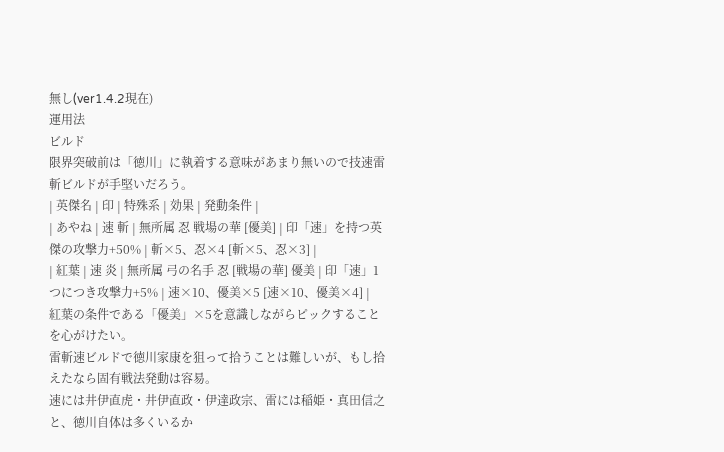無し(ver1.4.2現在)
運用法
ビルド
限界突破前は「徳川」に執着する意味があまり無いので技速雷斬ビルドが手堅いだろう。
| 英傑名 | 印 | 特殊系 | 効果 | 発動条件 |
| あやね | 速 斬 | 無所属 忍 戦場の華 [優美] | 印「速」を持つ英傑の攻撃力+50% | 斬×5、忍×4 [斬×5、忍×3] |
| 紅葉 | 速 炎 | 無所属 弓の名手 忍 [戦場の華] 優美 | 印「速」1つにつき攻撃力+5% | 速×10、優美×5 [速×10、優美×4] |
紅葉の条件である「優美」×5を意識しながらピックすることを心がけたい。
雷斬速ビルドで徳川家康を狙って拾うことは難しいが、もし拾えたなら固有戦法発動は容易。
速には井伊直虎・井伊直政・伊達政宗、雷には稲姫・真田信之と、徳川自体は多くいるか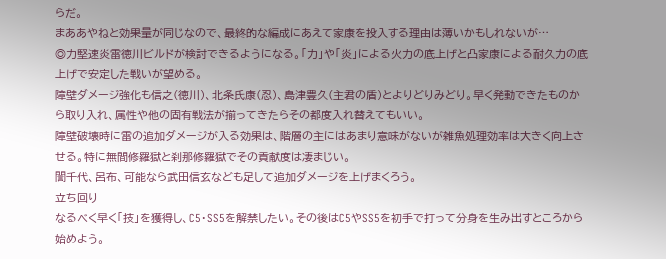らだ。
まああやねと効果量が同じなので、最終的な編成にあえて家康を投入する理由は薄いかもしれないが…
◎力堅速炎雷徳川ビルドが検討できるようになる。「力」や「炎」による火力の底上げと凸家康による耐久力の底上げで安定した戦いが望める。
障壁ダメージ強化も信之(徳川)、北条氏康(忍)、島津豊久(主君の盾)とよりどりみどり。早く発動できたものから取り入れ、属性や他の固有戦法が揃ってきたらその都度入れ替えてもいい。
障壁破壊時に雷の追加ダメージが入る効果は、階層の主にはあまり意味がないが雑魚処理効率は大きく向上させる。特に無間修羅獄と刹那修羅獄でその貢献度は凄まじい。
誾千代、呂布、可能なら武田信玄なども足して追加ダメージを上げまくろう。
立ち回り
なるべく早く「技」を獲得し、C5・SS5を解禁したい。その後はC5やSS5を初手で打って分身を生み出すところから始めよう。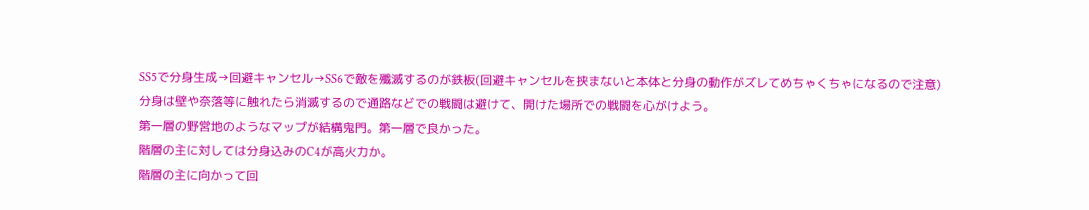SS5で分身生成→回避キャンセル→SS6で敵を殲滅するのが鉄板(回避キャンセルを挟まないと本体と分身の動作がズレてめちゃくちゃになるので注意)
分身は壁や奈落等に触れたら消滅するので通路などでの戦闘は避けて、開けた場所での戦闘を心がけよう。
第一層の野営地のようなマップが結構鬼門。第一層で良かった。
階層の主に対しては分身込みのC4が高火力か。
階層の主に向かって回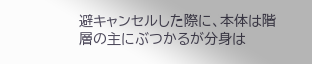避キャンセルした際に、本体は階層の主にぶつかるが分身は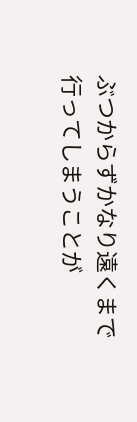ぶつからずかなり遠くまで行ってしまうことが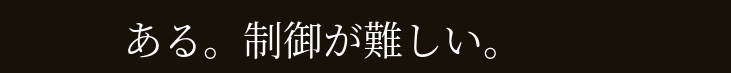ある。制御が難しい。